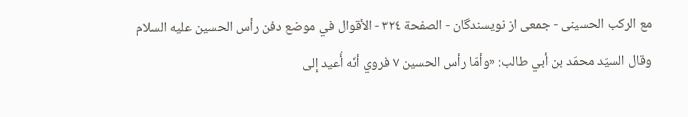مع الركب الحسينى - جمعی از نویسندگان - الصفحة ٣٢٤ - الأقوال في موضع دفن رأس الحسين عليه السلام
وقال السيّد محمّد بن أبي طالب: «وأمّا رأس الحسين ٧ فروي أنّه أُعيد إلى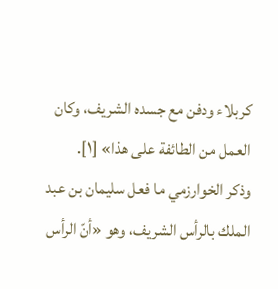كربلاء ودفن مع جسده الشريف، وكان العمل من الطائفة على هذا» [١].
وذكر الخوارزمي ما فعل سليمان بن عبد الملك بالرأس الشريف، وهو «أنّ الرأس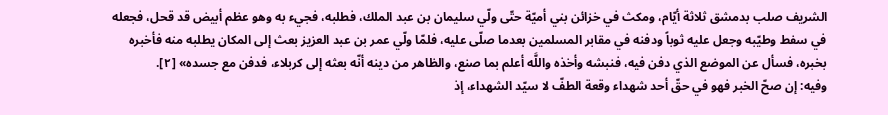الشريف صلب بدمشق ثلاثة أيّام، ومكث في خزائن بني أميّة حتّى ولّي سليمان بن عبد الملك، فطلبه، فجيء به وهو عظم أبيض قد قحل، فجعله في سفط وطيّبه وجعل عليه ثوباً ودفنه في مقابر المسلمين بعدما صلّى عليه، فلمّا ولّي عمر بن عبد العزيز بعث إلى المكان يطلبه منه فأخبره بخبره، فسأل عن الموضع الذي دفن فيه، فنبشه وأخذه واللَّه أعلم بما صنع، والظاهر من دينه أنّه بعثه إلى كربلاء، فدفن مع جسده» [٢].
وفيه: إن صحّ الخبر فهو في حقّ أحد شهداء وقعة الطفّ لا سيّد الشهداء، إذ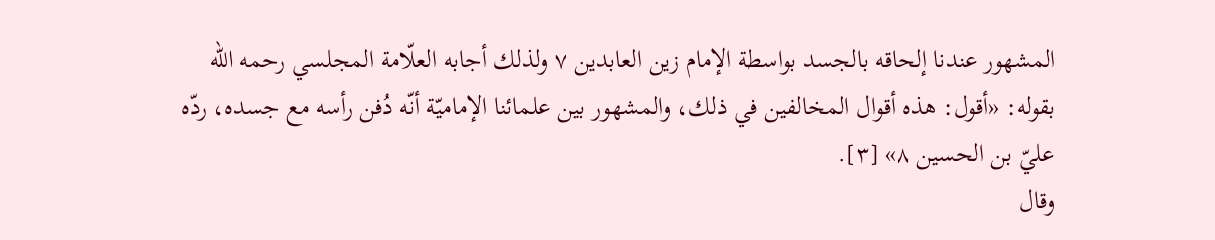المشهور عندنا إلحاقه بالجسد بواسطة الإمام زين العابدين ٧ ولذلك أجابه العلّامة المجلسي رحمه الله بقوله: «أقول: هذه أقوال المخالفين في ذلك، والمشهور بين علمائنا الإماميّة أنّه دُفن رأسه مع جسده، ردّه عليّ بن الحسين ٨» [٣].
وقال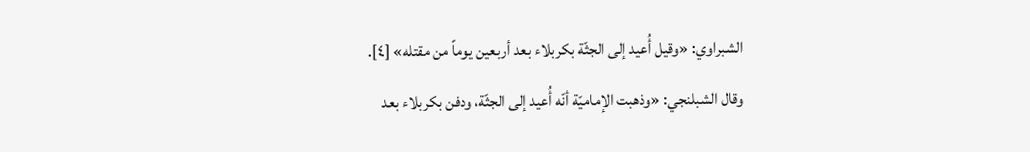الشبراوي: «وقيل أُعيد إلى الجثّة بكربلاء بعد أربعين يوماً من مقتله» [٤].
وقال الشبلنجي: «وذهبت الإماميّة أنّه أُعيد إلى الجثّة، ودفن بكربلاء بعد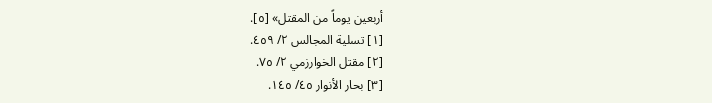أربعين يوماً من المقتل» [٥].
[١] تسلية المجالس ٢/ ٤٥٩.
[٢] مقتل الخوارزمي ٢/ ٧٥.
[٣] بحار الأنوار ٤٥/ ١٤٥.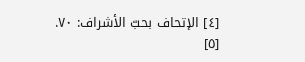[٤] الإتحاف بحبّ الأشراف: ٧٠.
[٥]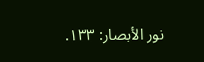نور الأبصار: ١٣٣.